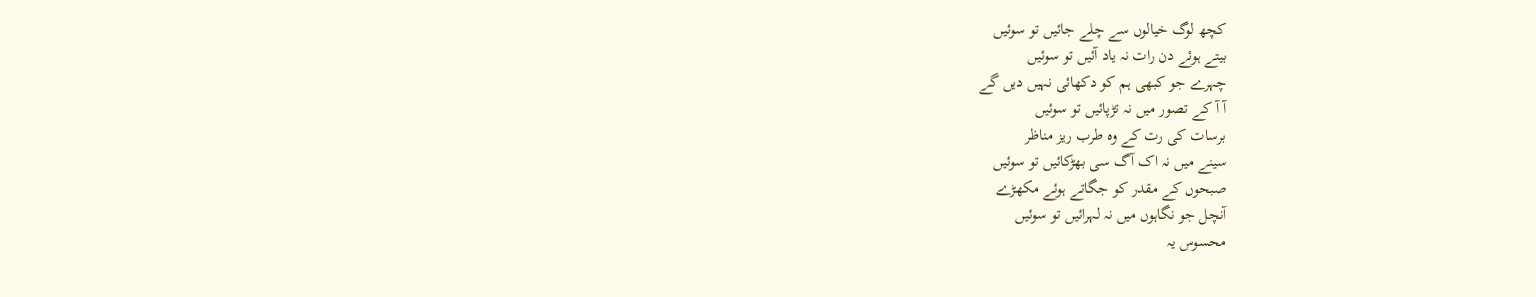کچھ لوگ خیالوں سے چلے جائیں تو سوئیں
بیتے ہوئے دن رات نہ یاد آئیں تو سوئیں
چہرے جو کبھی ہم کو دکھائی نہیں دیں گے
آ آ کے تصور میں نہ تڑپائیں تو سوئیں
برسات کی رت کے وہ طرب ریز مناظر
سینے میں نہ اک آگ سی بھڑکائیں تو سوئیں
صبحوں کے مقدر کو جگاتے ہوئے مکھڑے
آنچل جو نگاہوں میں نہ لہرائیں تو سوئیں
محسوس یہ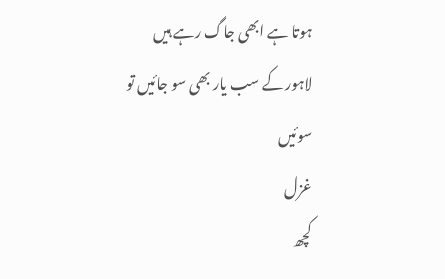ہوتا ہے ابھی جاگ رہے ہیں
لاہور کے سب یار بھی سو جائیں تو سوئیں
غزل
کچھ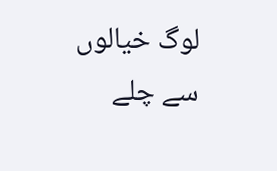لوگ خیالوں سے چلے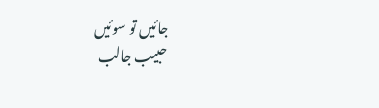جائیں تو سوئیں
حبیب جالب